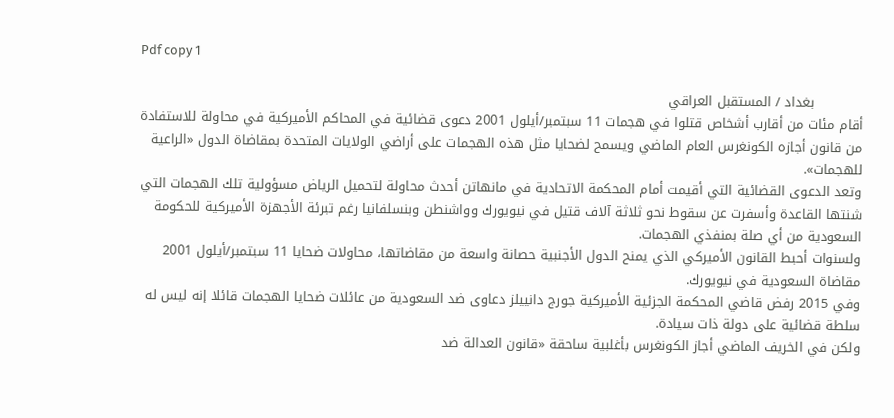Pdf copy 1

           بغداد / المستقبل العراقي
أقام مئات من أقارب أشخاص قتلوا في هجمات 11 سبتمبر/أيلول 2001 دعوى قضائية في المحاكم الأميركية في محاولة للاستفادة من قانون أجازه الكونغرس العام الماضي ويسمح لضحايا مثل هذه الهجمات على أراضي الولايات المتحدة بمقاضاة الدول «الراعية للهجمات».
وتعد الدعوى القضائية التي أقيمت أمام المحكمة الاتحادية في مانهاتن أحدث محاولة لتحميل الرياض مسؤولية تلك الهجمات التي شنتها القاعدة وأسفرت عن سقوط نحو ثلاثة آلاف قتيل في نيويورك وواشنطن وبنسلفانيا رغم تبرئة الأجهزة الأميركية للحكومة السعودية من أي صلة بمنفذي الهجمات.
ولسنوات أحبط القانون الأميركي الذي يمنح الدول الأجنبية حصانة واسعة من مقاضاتها، محاولات ضحايا 11 سبتمبر/أيلول 2001 مقاضاة السعودية في نيويورك.
وفي 2015 رفض قاضي المحكمة الجزئية الأميركية جورج دانييلز دعاوى ضد السعودية من عائلات ضحايا الهجمات قائلا إنه ليس له سلطة قضائية على دولة ذات سيادة.
ولكن في الخريف الماضي أجاز الكونغرس بأغلبية ساحقة «قانون العدالة ضد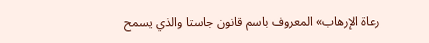رعاة الإرهاب» المعروف باسم قانون جاستا والذي يسمح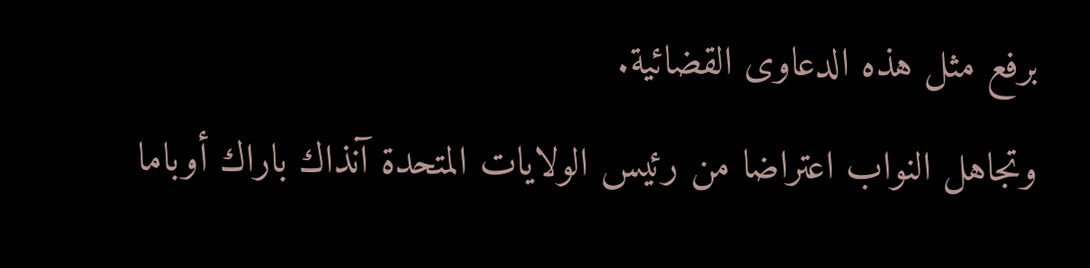برفع مثل هذه الدعاوى القضائية.
وتجاهل النواب اعتراضا من رئيس الولايات المتحدة آنذاك باراك أوباما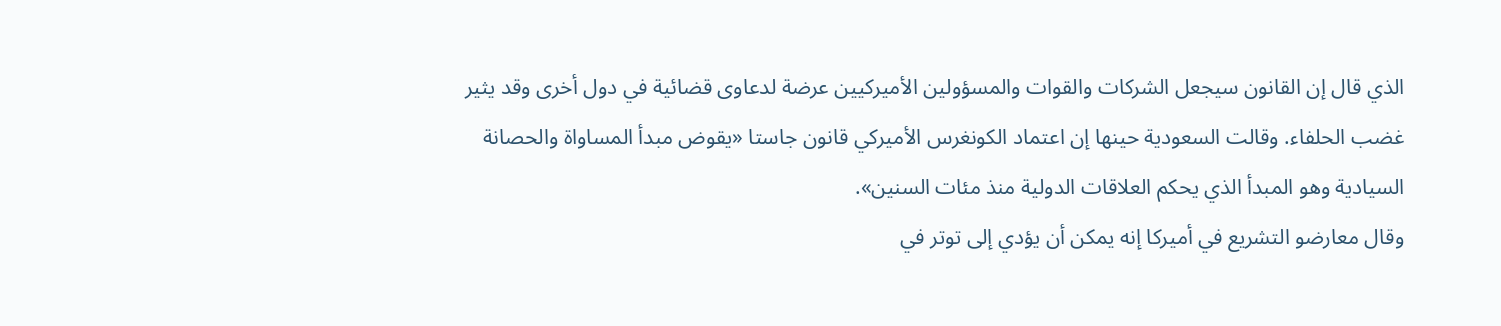الذي قال إن القانون سيجعل الشركات والقوات والمسؤولين الأميركيين عرضة لدعاوى قضائية في دول أخرى وقد يثير غضب الحلفاء. وقالت السعودية حينها إن اعتماد الكونغرس الأميركي قانون جاستا «يقوض مبدأ المساواة والحصانة السيادية وهو المبدأ الذي يحكم العلاقات الدولية منذ مئات السنين».
وقال معارضو التشريع في أميركا إنه يمكن أن يؤدي إلى توتر في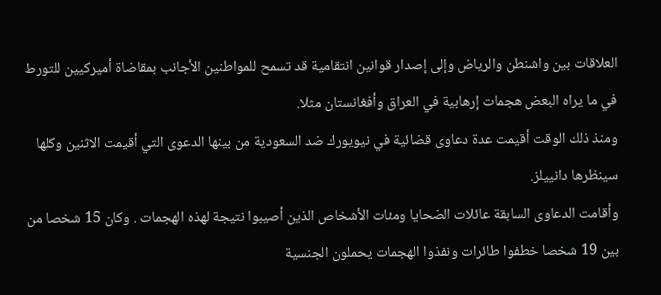العلاقات بين واشنطن والرياض وإلى إصدار قوانين انتقامية قد تسمح للمواطنين الأجانب بمقاضاة أميركيين للتورط في ما يراه البعض هجمات إرهابية في العراق وأفغانستان مثلا.
ومنذ ذلك الوقت أقيمت عدة دعاوى قضائية في نيويورك ضد السعودية من بينها الدعوى التي أقيمت الاثنين وكلها سينظرها دانييلز.
وأقامت الدعاوى السابقة عائلات الضحايا ومئات الأشخاص الذين أصيبوا نتيجة لهذه الهجمات . وكان 15 شخصا من بين 19 شخصا خطفوا طائرات ونفذوا الهجمات يحملون الجنسية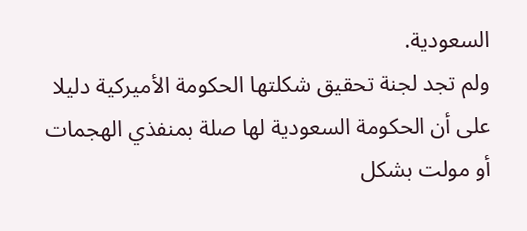السعودية.
ولم تجد لجنة تحقيق شكلتها الحكومة الأميركية دليلا على أن الحكومة السعودية لها صلة بمنفذي الهجمات أو مولت بشكل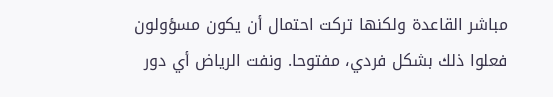مباشر القاعدة ولكنها تركت احتمال أن يكون مسؤولون فعلوا ذلك بشكل فردي، مفتوحا. ونفت الرياض أي دور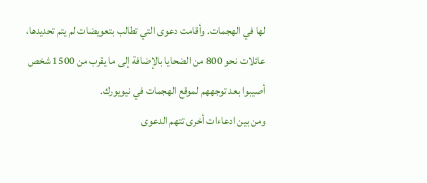لها في الهجمات. وأقامت دعوى التي تطالب بتعويضات لم يتم تحديدها، عائلات نحو 800 من الضحايا بالإضافة إلى ما يقرب من 1500 شخص أصيبوا بعد توجههم لموقع الهجمات في نيويورك.
ومن بين ادعاءات أخرى تتهم الدعوى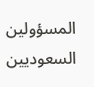المسؤولين السعوديين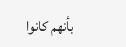بأنهم كانوا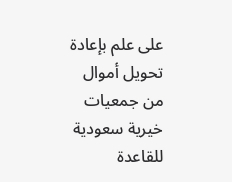على علم بإعادة تحويل أموال من جمعيات خيرية سعودية للقاعدة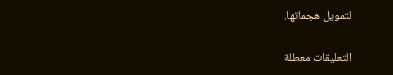لتمويل هجماتها.

التعليقات معطلة